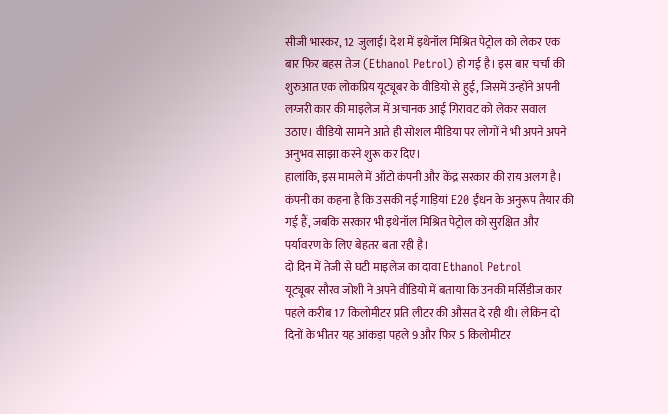सीजी भास्कर, 12 जुलाई। देश में इथेनॉल मिश्रित पेट्रोल को लेकर एक बार फिर बहस तेज (Ethanol Petrol) हो गई है। इस बार चर्चा की शुरुआत एक लोकप्रिय यूट्यूबर के वीडियो से हुई, जिसमें उन्होंने अपनी लग्जरी कार की माइलेज में अचानक आई गिरावट को लेकर सवाल उठाए। वीडियो सामने आते ही सोशल मीडिया पर लोगों ने भी अपने अपने अनुभव साझा करने शुरू कर दिए।
हालांकि, इस मामले में ऑटो कंपनी और केंद्र सरकार की राय अलग है। कंपनी का कहना है कि उसकी नई गाड़ियां E20 ईंधन के अनुरूप तैयार की गई हैं, जबकि सरकार भी इथेनॉल मिश्रित पेट्रोल को सुरक्षित और पर्यावरण के लिए बेहतर बता रही है।
दो दिन में तेजी से घटी माइलेज का दावा Ethanol Petrol
यूट्यूबर सौरव जोशी ने अपने वीडियो में बताया कि उनकी मर्सिडीज कार पहले करीब 17 किलोमीटर प्रति लीटर की औसत दे रही थी। लेकिन दो दिनों के भीतर यह आंकड़ा पहले 9 और फिर 5 किलोमीटर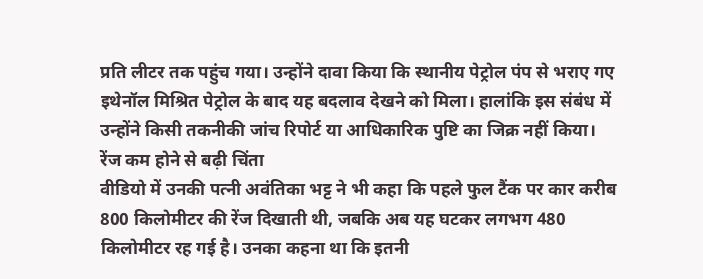प्रति लीटर तक पहुंच गया। उन्होंने दावा किया कि स्थानीय पेट्रोल पंप से भराए गए इथेनॉल मिश्रित पेट्रोल के बाद यह बदलाव देखने को मिला। हालांकि इस संबंध में उन्होंने किसी तकनीकी जांच रिपोर्ट या आधिकारिक पुष्टि का जिक्र नहीं किया।
रेंज कम होने से बढ़ी चिंता
वीडियो में उनकी पत्नी अवंतिका भट्ट ने भी कहा कि पहले फुल टैंक पर कार करीब 800 किलोमीटर की रेंज दिखाती थी, जबकि अब यह घटकर लगभग 480 किलोमीटर रह गई है। उनका कहना था कि इतनी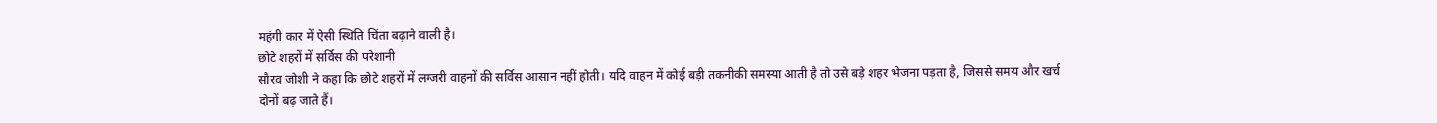महंगी कार में ऐसी स्थिति चिंता बढ़ाने वाली है।
छोटे शहरों में सर्विस की परेशानी
सौरव जोशी ने कहा कि छोटे शहरों में लग्जरी वाहनों की सर्विस आसान नहीं होती। यदि वाहन में कोई बड़ी तकनीकी समस्या आती है तो उसे बड़े शहर भेजना पड़ता है, जिससे समय और खर्च दोनों बढ़ जाते हैं।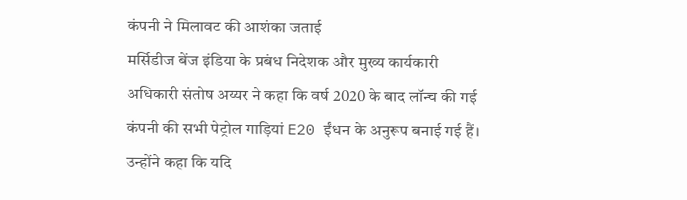कंपनी ने मिलावट की आशंका जताई
मर्सिडीज बेंज इंडिया के प्रबंध निदेशक और मुख्य कार्यकारी अधिकारी संतोष अय्यर ने कहा कि वर्ष 2020 के बाद लॉन्च की गई कंपनी की सभी पेट्रोल गाड़ियां E20 ईंधन के अनुरूप बनाई गई हैं। उन्होंने कहा कि यदि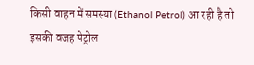किसी वाहन में समस्या (Ethanol Petrol) आ रही है तो इसकी वजह पेट्रोल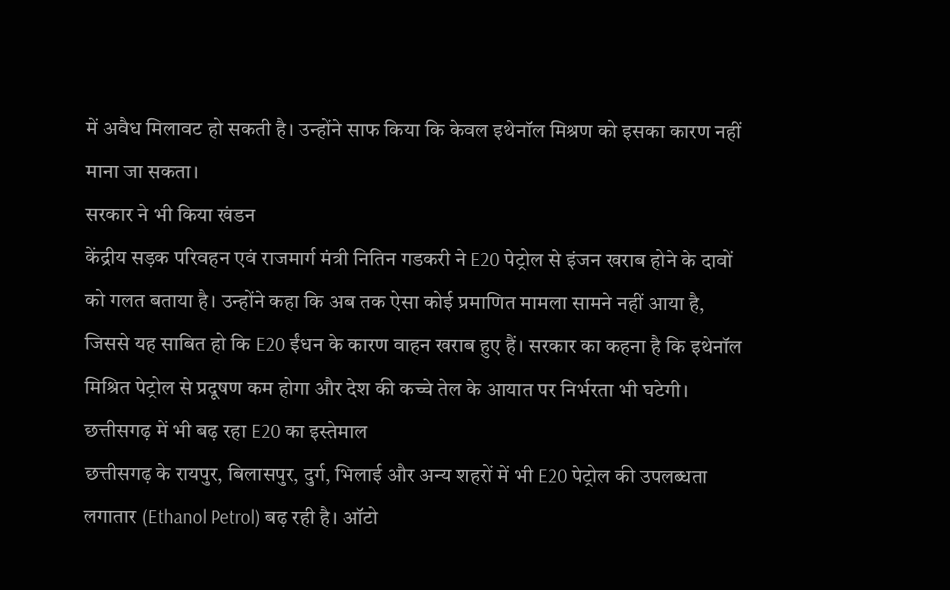में अवैध मिलावट हो सकती है। उन्होंने साफ किया कि केवल इथेनॉल मिश्रण को इसका कारण नहीं माना जा सकता।
सरकार ने भी किया खंडन
केंद्रीय सड़क परिवहन एवं राजमार्ग मंत्री नितिन गडकरी ने E20 पेट्रोल से इंजन खराब होने के दावों को गलत बताया है। उन्होंने कहा कि अब तक ऐसा कोई प्रमाणित मामला सामने नहीं आया है, जिससे यह साबित हो कि E20 ईंधन के कारण वाहन खराब हुए हैं। सरकार का कहना है कि इथेनॉल मिश्रित पेट्रोल से प्रदूषण कम होगा और देश की कच्चे तेल के आयात पर निर्भरता भी घटेगी।
छत्तीसगढ़ में भी बढ़ रहा E20 का इस्तेमाल
छत्तीसगढ़ के रायपुर, बिलासपुर, दुर्ग, भिलाई और अन्य शहरों में भी E20 पेट्रोल की उपलब्धता लगातार (Ethanol Petrol) बढ़ रही है। ऑटो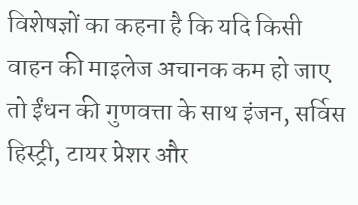विशेषज्ञों का कहना है कि यदि किसी वाहन की माइलेज अचानक कम हो जाए तो ईंधन की गुणवत्ता के साथ इंजन, सर्विस हिस्ट्री, टायर प्रेशर और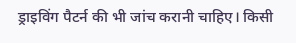ड्राइविंग पैटर्न की भी जांच करानी चाहिए। किसी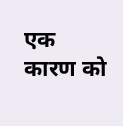एक कारण को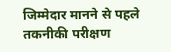जिम्मेदार मानने से पहले तकनीकी परीक्षण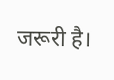जरूरी है।